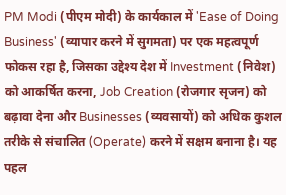PM Modi (पीएम मोदी) के कार्यकाल में 'Ease of Doing Business' (व्यापार करने में सुगमता) पर एक महत्वपूर्ण फोकस रहा है, जिसका उद्देश्य देश में Investment (निवेश) को आकर्षित करना, Job Creation (रोजगार सृजन) को बढ़ावा देना और Businesses (व्यवसायों) को अधिक कुशल तरीके से संचालित (Operate) करने में सक्षम बनाना है। यह पहल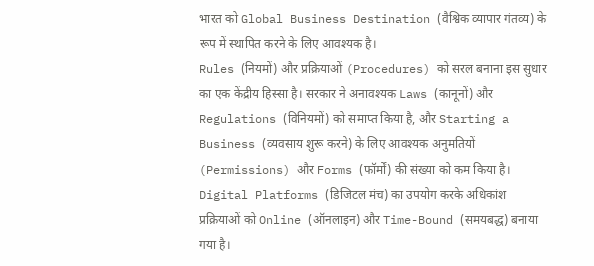भारत को Global Business Destination (वैश्विक व्यापार गंतव्य) के रूप में स्थापित करने के लिए आवश्यक है।
Rules (नियमों) और प्रक्रियाओं (Procedures) को सरल बनाना इस सुधार का एक केंद्रीय हिस्सा है। सरकार ने अनावश्यक Laws (कानूनों) और Regulations (विनियमों) को समाप्त किया है, और Starting a Business (व्यवसाय शुरू करने) के लिए आवश्यक अनुमतियों (Permissions) और Forms (फॉर्मों) की संख्या को कम किया है। Digital Platforms (डिजिटल मंच) का उपयोग करके अधिकांश प्रक्रियाओं को Online (ऑनलाइन) और Time-Bound (समयबद्ध) बनाया गया है।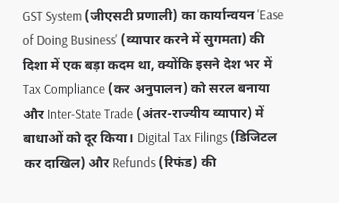GST System (जीएसटी प्रणाली) का कार्यान्वयन 'Ease of Doing Business' (व्यापार करने में सुगमता) की दिशा में एक बड़ा कदम था, क्योंकि इसने देश भर में Tax Compliance (कर अनुपालन) को सरल बनाया और Inter-State Trade (अंतर-राज्यीय व्यापार) में बाधाओं को दूर किया। Digital Tax Filings (डिजिटल कर दाखिल) और Refunds (रिफंड) की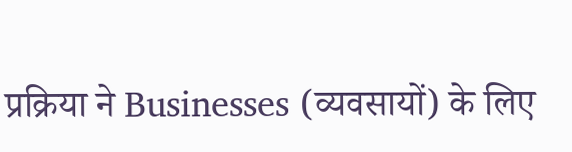प्रक्रिया ने Businesses (व्यवसायों) के लिए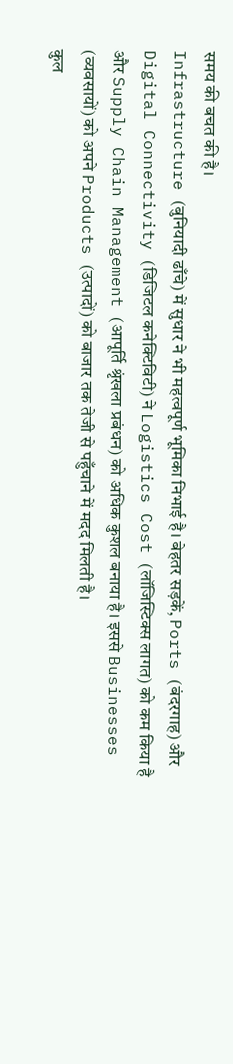समय की बचत की है।
Infrastructure (बुनियादी ढाँचे) में सुधार ने भी महत्वपूर्ण भूमिका निभाई है। बेहतर सड़कें, Ports (बंदरगाह) और Digital Connectivity (डिजिटल कनेक्टिविटी) ने Logistics Cost (लॉजिस्टिक्स लागत) को कम किया है और Supply Chain Management (आपूर्ति श्रृंखला प्रबंधन) को अधिक कुशल बनाया है। इससे Businesses (व्यवसायों) को अपने Products (उत्पादों) को बाजार तक तेजी से पहुँचाने में मदद मिलती है।
कुल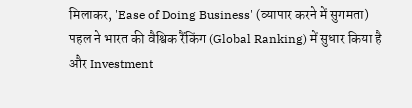मिलाकर, 'Ease of Doing Business' (व्यापार करने में सुगमता) पहल ने भारत की वैश्विक रैंकिंग (Global Ranking) में सुधार किया है और Investment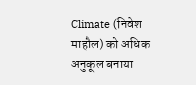Climate (निवेश माहौल) को अधिक अनुकूल बनाया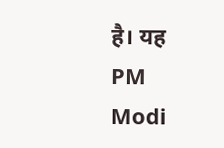है। यह PM Modi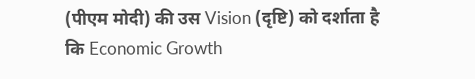(पीएम मोदी) की उस Vision (दृष्टि) को दर्शाता है कि Economic Growth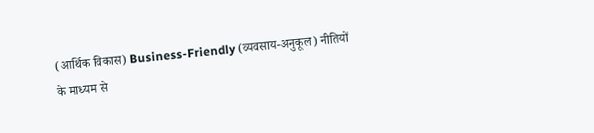(आर्थिक विकास) Business-Friendly (व्यवसाय-अनुकूल) नीतियों के माध्यम से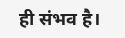ही संभव है।